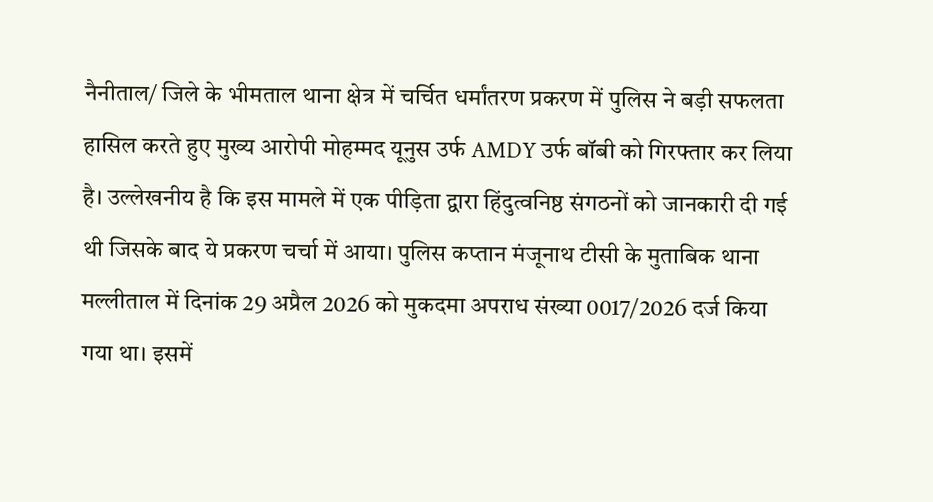नैनीताल/ जिले के भीमताल थाना क्षेत्र में चर्चित धर्मांतरण प्रकरण में पुलिस ने बड़ी सफलता हासिल करते हुए मुख्य आरोपी मोहम्मद यूनुस उर्फ AMDY उर्फ बॉबी को गिरफ्तार कर लिया है। उल्लेखनीय है कि इस मामले में एक पीड़िता द्वारा हिंदुत्वनिष्ठ संगठनों को जानकारी दी गई थी जिसके बाद ये प्रकरण चर्चा में आया। पुलिस कप्तान मंजूनाथ टीसी के मुताबिक थाना मल्लीताल में दिनांक 29 अप्रैल 2026 को मुकदमा अपराध संख्या 0017/2026 दर्ज किया गया था। इसमें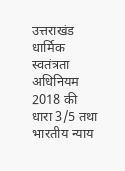उत्तराखंड धार्मिक स्वतंत्रता अधिनियम 2018 की धारा 3/5 तथा भारतीय न्याय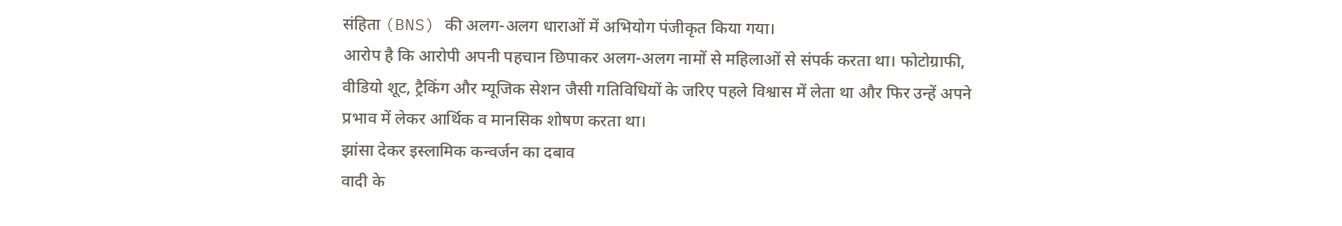संहिता (BNS) की अलग-अलग धाराओं में अभियोग पंजीकृत किया गया।
आरोप है कि आरोपी अपनी पहचान छिपाकर अलग-अलग नामों से महिलाओं से संपर्क करता था। फोटोग्राफी, वीडियो शूट, ट्रैकिंग और म्यूजिक सेशन जैसी गतिविधियों के जरिए पहले विश्वास में लेता था और फिर उन्हें अपने प्रभाव में लेकर आर्थिक व मानसिक शोषण करता था।
झांसा देकर इस्लामिक कन्वर्जन का दबाव
वादी के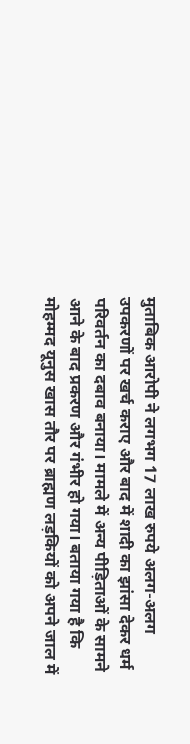मुताबिक आरोपी ने लगभग 17 लाख रुपये अलग-अलग उपकरणों पर खर्च कराए और बाद में शादी का झांसा देकर धर्म परिवर्तन का दबाव बनाया। मामले में अन्य पीड़िताओं के सामने आने के बाद प्रकरण और गंभीर हो गया। बताया गया है कि मोहम्मद यूनुस खास तौर पर ब्राह्मण लड़कियों को अपने जाल में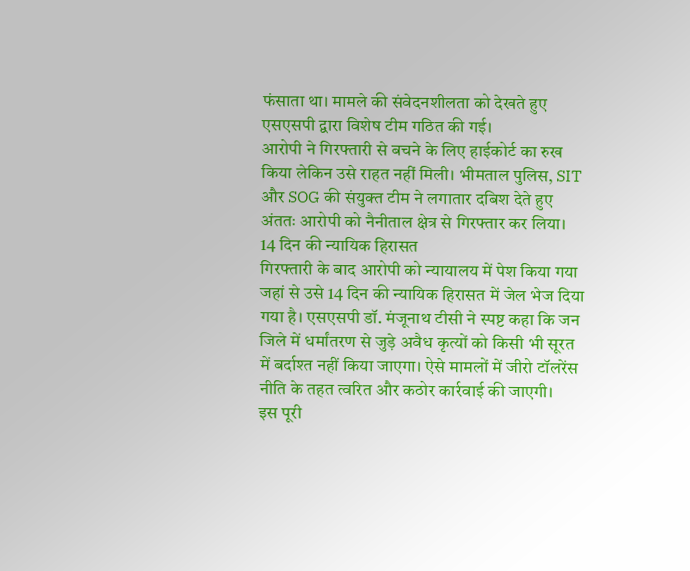फंसाता था। मामले की संवेदनशीलता को देखते हुए एसएसपी द्वारा विशेष टीम गठित की गई।
आरोपी ने गिरफ्तारी से बचने के लिए हाईकोर्ट का रुख किया लेकिन उसे राहत नहीं मिली। भीमताल पुलिस, SIT और SOG की संयुक्त टीम ने लगातार दबिश देते हुए अंततः आरोपी को नैनीताल क्षेत्र से गिरफ्तार कर लिया।
14 दिन की न्यायिक हिरासत
गिरफ्तारी के बाद आरोपी को न्यायालय में पेश किया गया जहां से उसे 14 दिन की न्यायिक हिरासत में जेल भेज दिया गया है। एसएसपी डॉ. मंजूनाथ टीसी ने स्पष्ट कहा कि जन
जिले में धर्मांतरण से जुड़े अवैध कृत्यों को किसी भी सूरत में बर्दाश्त नहीं किया जाएगा। ऐसे मामलों में जीरो टॉलरेंस नीति के तहत त्वरित और कठोर कार्रवाई की जाएगी।
इस पूरी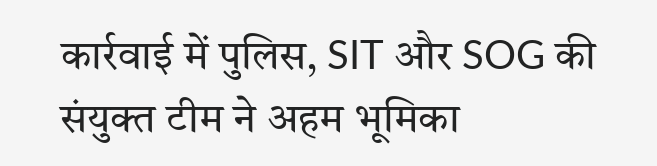कार्रवाई में पुलिस, SIT और SOG की संयुक्त टीम ने अहम भूमिका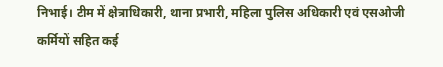निभाई। टीम में क्षेत्राधिकारी, थाना प्रभारी, महिला पुलिस अधिकारी एवं एसओजी कर्मियों सहित कई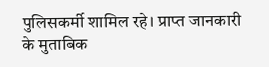पुलिसकर्मी शामिल रहे। प्राप्त जानकारी के मुताबिक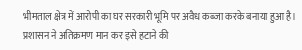भीमताल क्षेत्र में आरोपी का घर सरकारी भूमि पर अवैध कब्जा करके बनाया हुआ है। प्रशासन ने अतिक्रमण मान कर इसे हटाने की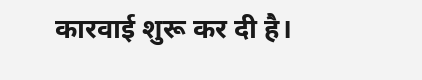कारवाई शुरू कर दी है।